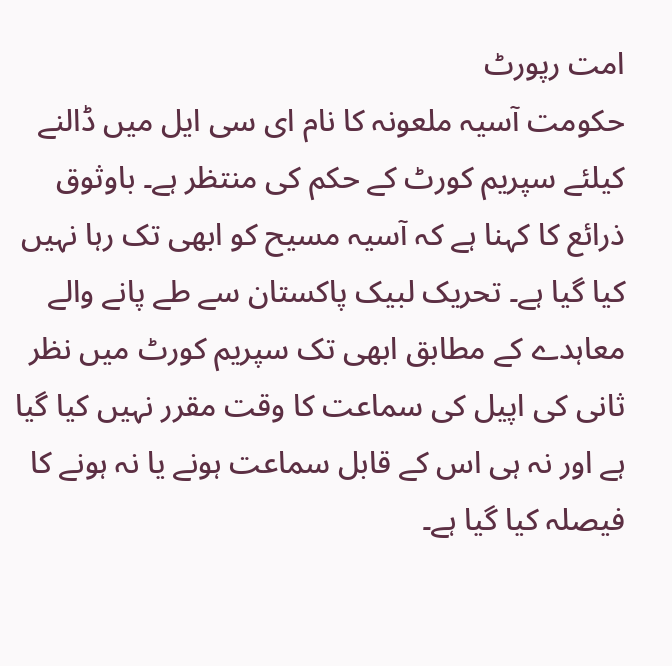امت رپورٹ
حکومت آسیہ ملعونہ کا نام ای سی ایل میں ڈالنے کیلئے سپریم کورٹ کے حکم کی منتظر ہے۔ باوثوق ذرائع کا کہنا ہے کہ آسیہ مسیح کو ابھی تک رہا نہیں کیا گیا ہے۔ تحریک لبیک پاکستان سے طے پانے والے معاہدے کے مطابق ابھی تک سپریم کورٹ میں نظر ثانی کی اپیل کی سماعت کا وقت مقرر نہیں کیا گیا ہے اور نہ ہی اس کے قابل سماعت ہونے یا نہ ہونے کا فیصلہ کیا گیا ہے۔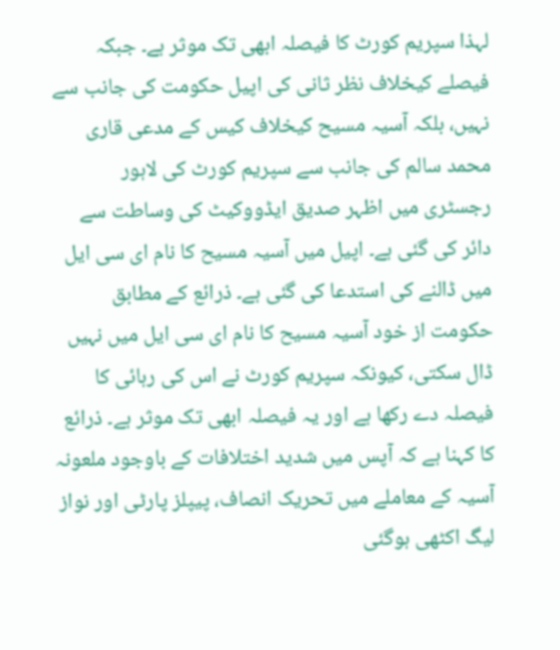لہذا سپریم کورٹ کا فیصلہ ابھی تک موثر ہے۔ جبکہ فیصلے کیخلاف نظر ثانی کی اپیل حکومت کی جانب سے نہیں، بلکہ آسیہ مسیح کیخلاف کیس کے مدعی قاری محمد سالم کی جانب سے سپریم کورٹ کی لاہور رجسٹری میں اظہر صدیق ایڈووکیٹ کی وساطت سے دائر کی گئی ہے۔ اپیل میں آسیہ مسیح کا نام ای سی ایل میں ڈالنے کی استدعا کی گئی ہے۔ ذرائع کے مطابق حکومت از خود آسیہ مسیح کا نام ای سی ایل میں نہیں ڈال سکتی، کیونکہ سپریم کورٹ نے اس کی رہائی کا فیصلہ دے رکھا ہے اور یہ فیصلہ ابھی تک موثر ہے۔ ذرائع کا کہنا ہے کہ آپس میں شدید اختلافات کے باوجود ملعونہ آسیہ کے معاملے میں تحریک انصاف، پیپلز پارٹی اور نواز لیگ اکٹھی ہوگئی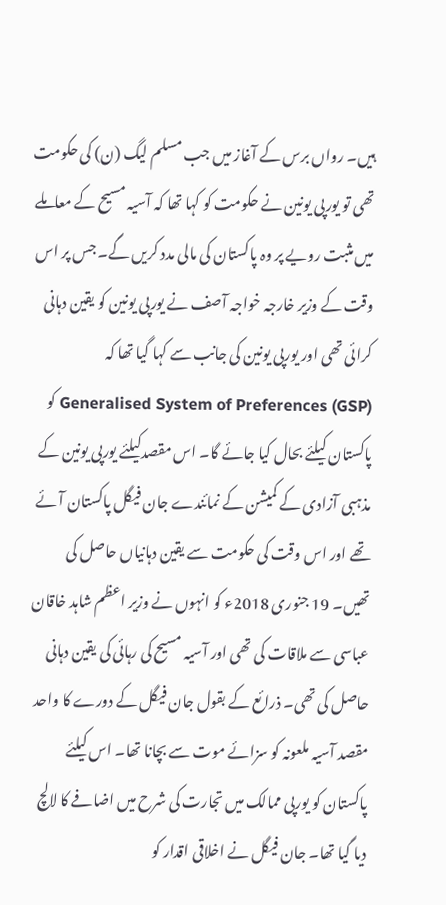ہیں۔ رواں برس کے آغاز میں جب مسلم لیگ (ن) کی حکومت تھی تو یورپی یونین نے حکومت کو کہا تھا کہ آسیہ مسیح کے معاملے میں مثبت رویے پر وہ پاکستان کی مالی مدد کریں گے۔ جس پر اس وقت کے وزیر خارجہ خواجہ آصف نے یورپی یونین کو یقین دہانی کرائی تھی اور یورپی یونین کی جانب سے کہا گیا تھا کہ Generalised System of Preferences (GSP) کو پاکستان کیلئے بحال کیا جائے گا۔ اس مقصدکیلئے یورپی یونین کے مذہبی آزادی کے کمیشن کے نمائندے جان فیگل پاکستان آئے تھے اور اس وقت کی حکومت سے یقین دہانیاں حاصل کی تھیں۔ 19 جنوری 2018ء کو انہوں نے وزیر اعظم شاہد خاقان عباسی سے ملاقات کی تھی اور آسیہ مسیح کی رہائی کی یقین دہانی حاصل کی تھی۔ ذرائع کے بقول جان فیگل کے دورے کا واحد مقصد آسیہ ملعونہ کو سزائے موت سے بچانا تھا۔ اس کیلئے پاکستان کو یورپی ممالک میں تجارت کی شرح میں اضافے کا لالچ دیا گیا تھا۔ جان فیگل نے اخلاقی اقدار کو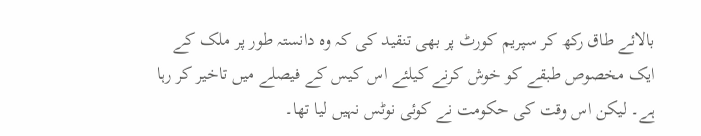بالائے طاق رکھ کر سپریم کورٹ پر بھی تنقید کی کہ وہ دانستہ طور پر ملک کے ایک مخصوص طبقے کو خوش کرنے کیلئے اس کیس کے فیصلے میں تاخیر کر رہا ہے۔ لیکن اس وقت کی حکومت نے کوئی نوٹس نہیں لیا تھا۔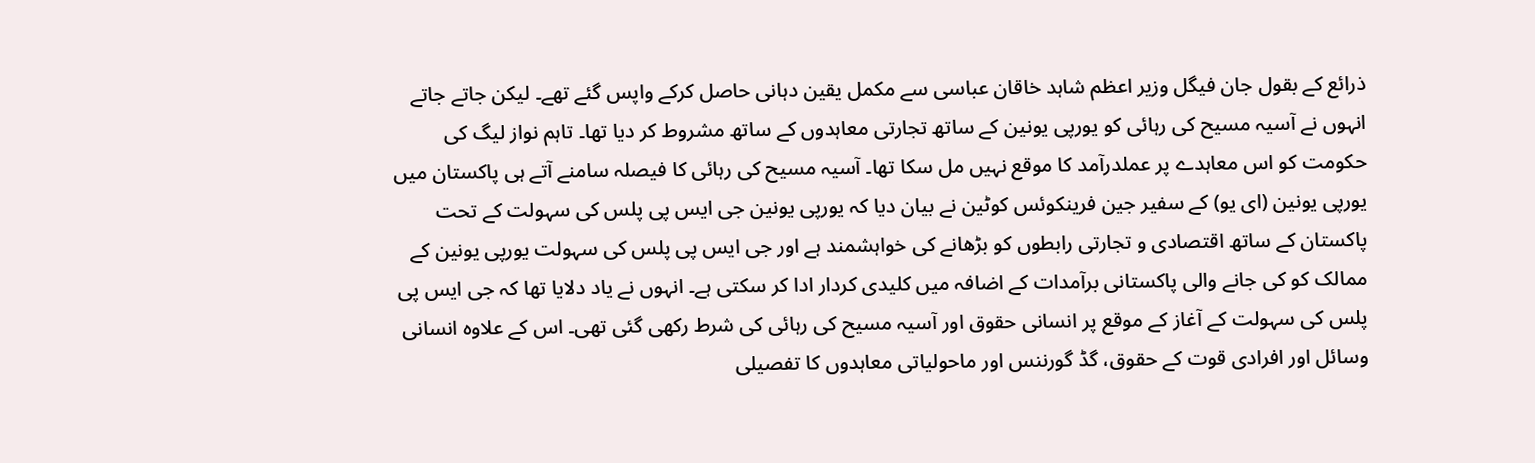ذرائع کے بقول جان فیگل وزیر اعظم شاہد خاقان عباسی سے مکمل یقین دہانی حاصل کرکے واپس گئے تھے۔ لیکن جاتے جاتے انہوں نے آسیہ مسیح کی رہائی کو یورپی یونین کے ساتھ تجارتی معاہدوں کے ساتھ مشروط کر دیا تھا۔ تاہم نواز لیگ کی حکومت کو اس معاہدے پر عملدرآمد کا موقع نہیں مل سکا تھا۔ آسیہ مسیح کی رہائی کا فیصلہ سامنے آتے ہی پاکستان میں یورپی یونین (ای یو) کے سفیر جین فرینکوئس کوٹین نے بیان دیا کہ یورپی یونین جی ایس پی پلس کی سہولت کے تحت پاکستان کے ساتھ اقتصادی و تجارتی رابطوں کو بڑھانے کی خواہشمند ہے اور جی ایس پی پلس کی سہولت یورپی یونین کے ممالک کو کی جانے والی پاکستانی برآمدات کے اضافہ میں کلیدی کردار ادا کر سکتی ہے۔ انہوں نے یاد دلایا تھا کہ جی ایس پی پلس کی سہولت کے آغاز کے موقع پر انسانی حقوق اور آسیہ مسیح کی رہائی کی شرط رکھی گئی تھی۔ اس کے علاوہ انسانی وسائل اور افرادی قوت کے حقوق، گڈ گورننس اور ماحولیاتی معاہدوں کا تفصیلی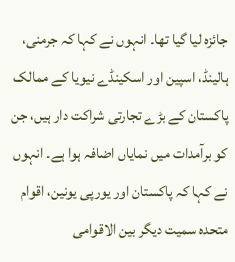جائزہ لیا گیا تھا۔ انہوں نے کہا کہ جرمنی، ہالینڈ، اسپین اور اسکینڈے نیویا کے ممالک پاکستان کے بڑے تجارتی شراکت دار ہیں، جن کو برآمدات میں نمایاں اضافہ ہوا ہے۔ انہوں نے کہا کہ پاکستان اور یورپی یونین، اقوام متحدہ سمیت دیگر بین الاقوامی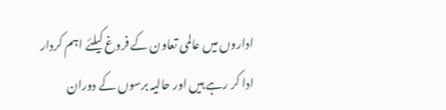اداروں میں عالمی تعاون کے فروغ کیلئے اہم کردار ادا کر رہے ہیں اور حالیہ برسوں کے دوران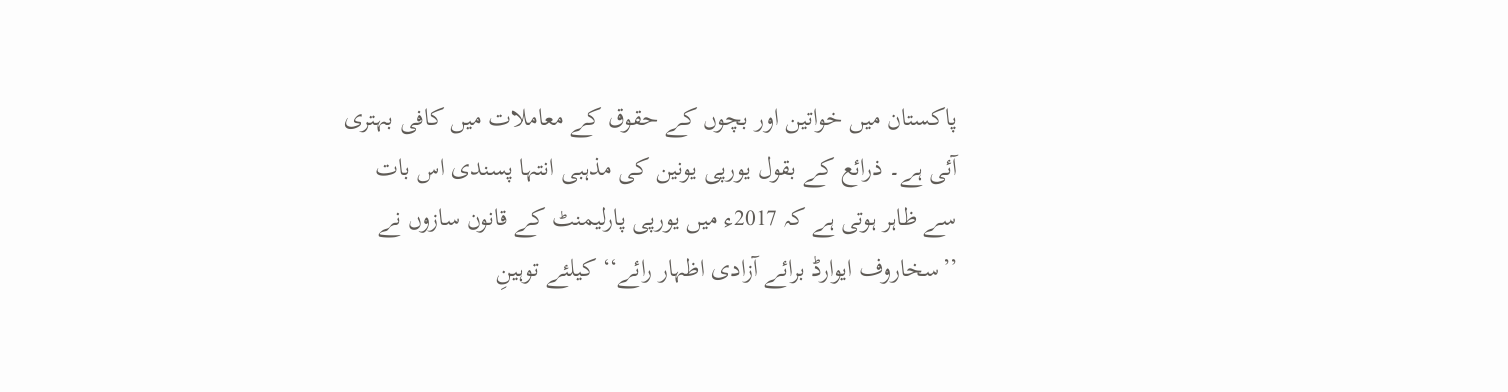پاکستان میں خواتین اور بچوں کے حقوق کے معاملات میں کافی بہتری آئی ہے۔ ذرائع کے بقول یورپی یونین کی مذہبی انتہا پسندی اس بات سے ظاہر ہوتی ہے کہ 2017ء میں یورپی پارلیمنٹ کے قانون سازوں نے ’’سخاروف ایوارڈ برائے آزادی اظہار رائے‘‘ کیلئے توہینِ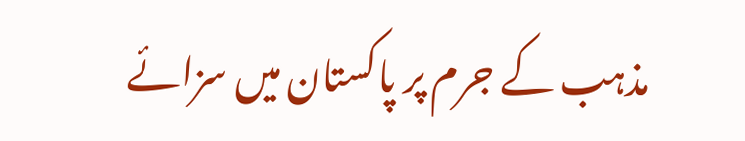مذہب کے جرم پر پاکستان میں سزائے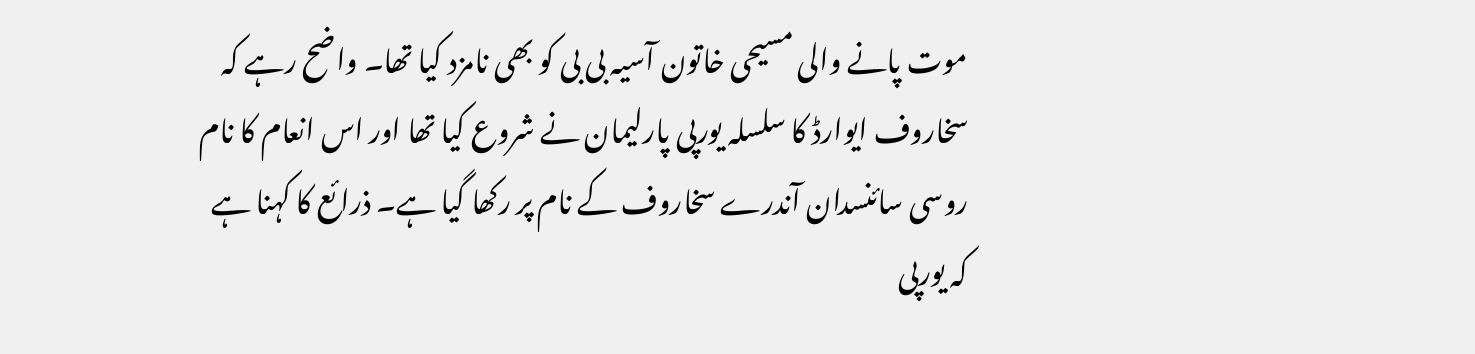موت پانے والی مسیحی خاتون آسیہ بی بی کو بھی نامزد کیا تھا۔ واضح رہے کہ سخاروف ایوارڈ کا سلسلہ یورپی پارلیمان نے شروع کیا تھا اور اس انعام کا نام روسی سائنسدان آندرے سخاروف کے نام پر رکھا گیا ہے۔ ذرائع کا کہنا ہے کہ یورپی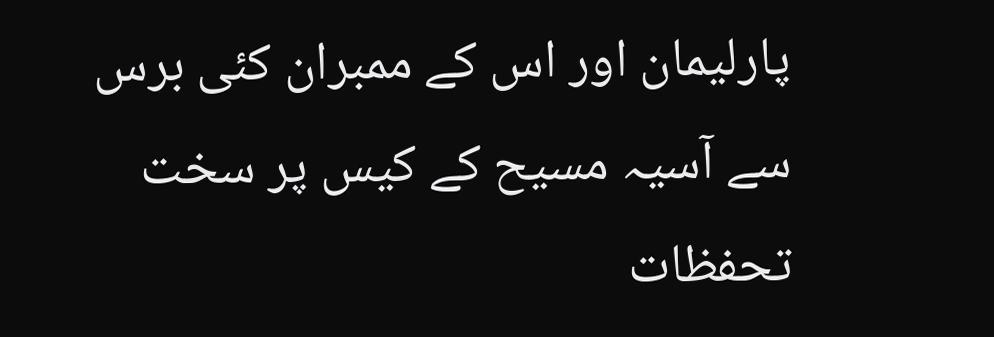پارلیمان اور اس کے ممبران کئی برس سے آسیہ مسیح کے کیس پر سخت تحفظات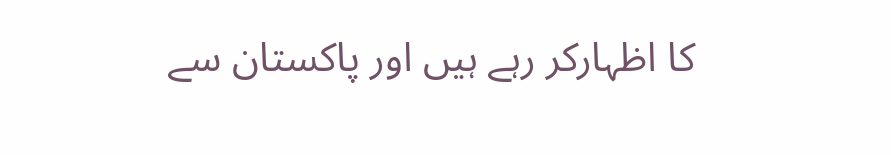کا اظہارکر رہے ہیں اور پاکستان سے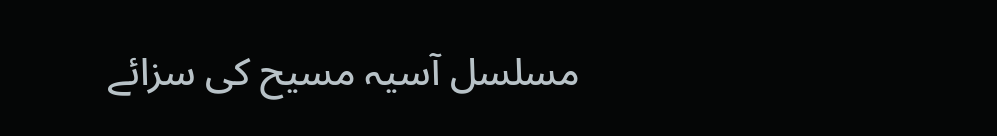مسلسل آسیہ مسیح کی سزائے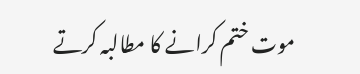موت ختم کرانے کا مطالبہ کرتے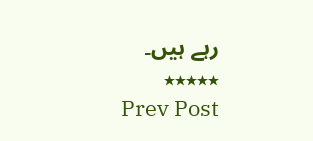رہے ہیں۔
٭٭٭٭٭
Prev Post